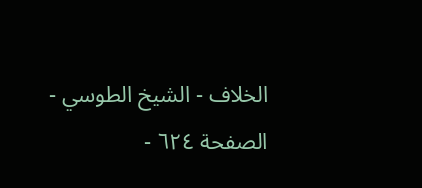الخلاف - الشيخ الطوسي - الصفحة ٦٢٤ -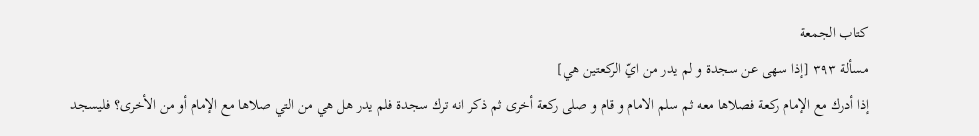كتاب الجمعة
مسألة ٣٩٣ [إذا سهى عن سجدة و لم يدر من ايّ الركعتين هي]
إذا أدرك مع الإمام ركعة فصلاها معه ثم سلم الامام و قام و صلى ركعة أخرى ثم ذكر انه ترك سجدة فلم يدر هل هي من التي صلاها مع الإمام أو من الأخرى؟ فليسجد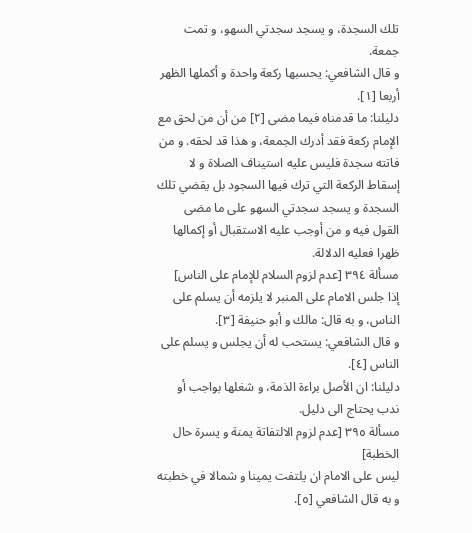تلك السجدة، و يسجد سجدتي السهو، و تمت جمعة.
و قال الشافعي: يحسبها ركعة واحدة و أكملها الظهر أربعا [١].
دليلنا: ما قدمناه فيما مضى [٢] من أن من لحق مع الإمام ركعة فقد أدرك الجمعة، و هذا قد لحقه. و من فاتته سجدة فليس عليه استيناف الصلاة و لا إسقاط الركعة التي ترك فيها السجود بل يقضي تلك السجدة و يسجد سجدتي السهو على ما مضى القول فيه و من أوجب عليه الاستقبال أو إكمالها ظهرا فعليه الدلالة.
مسألة ٣٩٤ [عدم لزوم السلام للإمام على الناس]
إذا جلس الامام على المنبر لا يلزمه أن يسلم على الناس، و به قال: مالك و أبو حنيفة [٣].
و قال الشافعي: يستحب له أن يجلس و يسلم على الناس [٤].
دليلنا: ان الأصل براءة الذمة، و شغلها بواجب أو ندب يحتاج الى دليل.
مسألة ٣٩٥ [عدم لزوم الالتفاتة يمنة و يسرة حال الخطبة]
ليس على الامام ان يلتفت يمينا و شمالا في خطبته و به قال الشافعي [٥].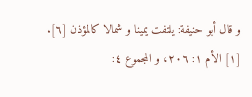و قال أبو حنيفة: يلتفت يمينا و شمالا كالمؤذن [٦].
[١] الأم ١: ٢٠٦، و المجموع ٤: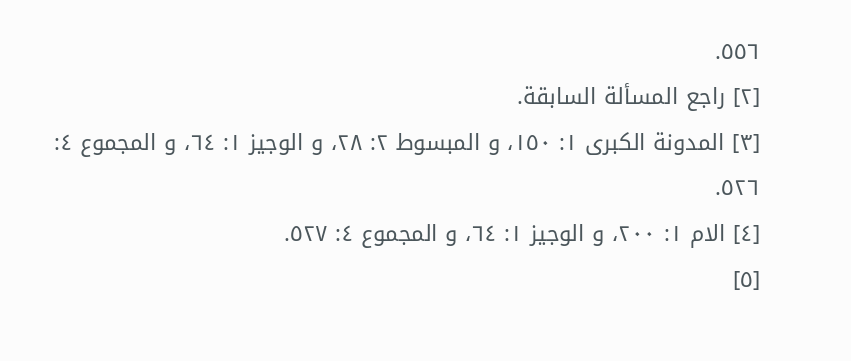٥٥٦.
[٢] راجع المسألة السابقة.
[٣] المدونة الكبرى ١: ١٥٠، و المبسوط ٢: ٢٨، و الوجيز ١: ٦٤، و المجموع ٤:
٥٢٦.
[٤] الام ١: ٢٠٠، و الوجيز ١: ٦٤، و المجموع ٤: ٥٢٧.
[٥]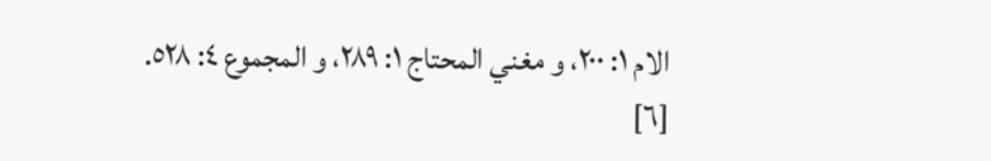الام ١: ٢٠٠، و مغني المحتاج ١: ٢٨٩، و المجموع ٤: ٥٢٨.
[٦]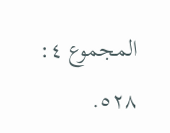المجموع ٤: ٥٢٨.